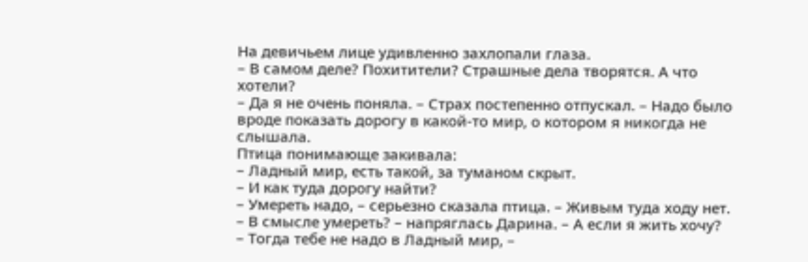На девичьем лице удивленно захлопали глаза.
– В самом деле? Похитители? Страшные дела творятся. А что хотели?
– Да я не очень поняла. – Страх постепенно отпускал. – Надо было вроде показать дорогу в какой-то мир, о котором я никогда не слышала.
Птица понимающе закивала:
– Ладный мир, есть такой, за туманом скрыт.
– И как туда дорогу найти?
– Умереть надо, – серьезно сказала птица. – Живым туда ходу нет.
– В смысле умереть? – напряглась Дарина. – А если я жить хочу?
– Тогда тебе не надо в Ладный мир, –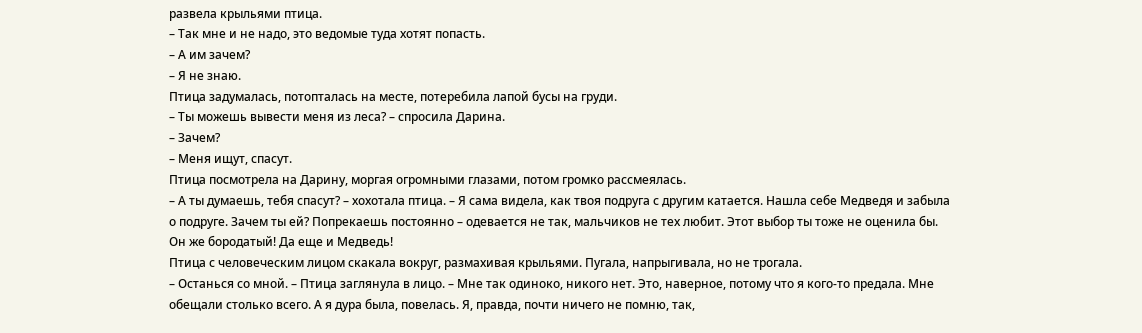развела крыльями птица.
– Так мне и не надо, это ведомые туда хотят попасть.
– А им зачем?
– Я не знаю.
Птица задумалась, потопталась на месте, потеребила лапой бусы на груди.
– Ты можешь вывести меня из леса? – спросила Дарина.
– Зачем?
– Меня ищут, спасут.
Птица посмотрела на Дарину, моргая огромными глазами, потом громко рассмеялась.
– А ты думаешь, тебя спасут? – хохотала птица. – Я сама видела, как твоя подруга с другим катается. Нашла себе Медведя и забыла о подруге. Зачем ты ей? Попрекаешь постоянно – одевается не так, мальчиков не тех любит. Этот выбор ты тоже не оценила бы. Он же бородатый! Да еще и Медведь!
Птица с человеческим лицом скакала вокруг, размахивая крыльями. Пугала, напрыгивала, но не трогала.
– Останься со мной. – Птица заглянула в лицо. – Мне так одиноко, никого нет. Это, наверное, потому что я кого-то предала. Мне обещали столько всего. А я дура была, повелась. Я, правда, почти ничего не помню, так,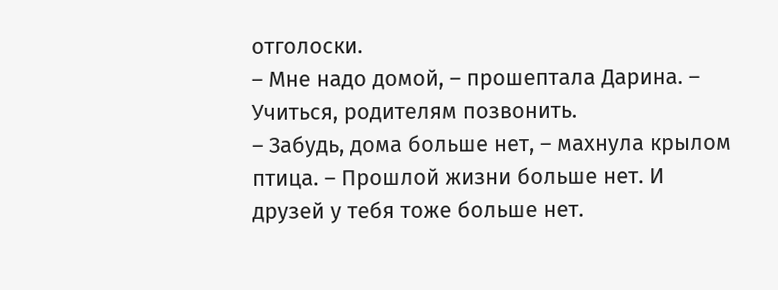отголоски.
– Мне надо домой, – прошептала Дарина. – Учиться, родителям позвонить.
– Забудь, дома больше нет, – махнула крылом птица. – Прошлой жизни больше нет. И друзей у тебя тоже больше нет.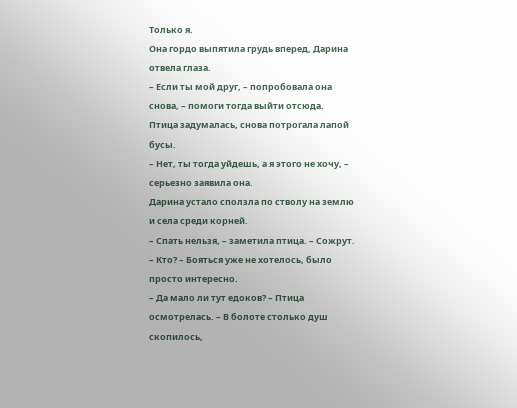Только я.
Она гордо выпятила грудь вперед, Дарина отвела глаза.
– Если ты мой друг, – попробовала она снова, – помоги тогда выйти отсюда.
Птица задумалась, снова потрогала лапой бусы.
– Нет, ты тогда уйдешь, а я этого не хочу, – серьезно заявила она.
Дарина устало сползла по стволу на землю и села среди корней.
– Спать нельзя, – заметила птица. – Сожрут.
– Кто? – Бояться уже не хотелось, было просто интересно.
– Да мало ли тут едоков? – Птица осмотрелась. – В болоте столько душ скопилось,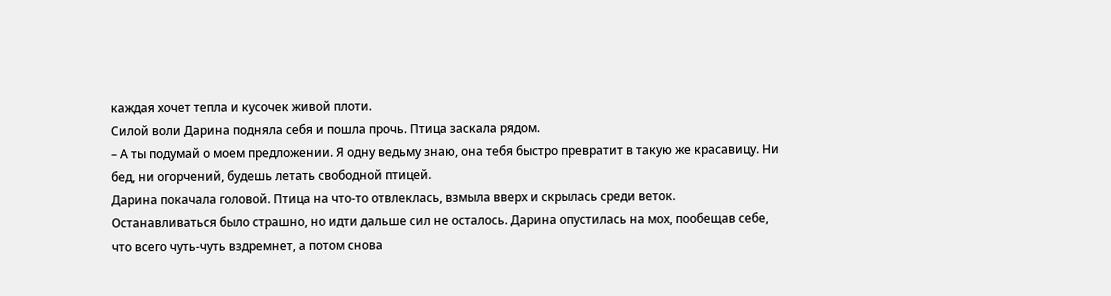каждая хочет тепла и кусочек живой плоти.
Силой воли Дарина подняла себя и пошла прочь. Птица заскала рядом.
– А ты подумай о моем предложении. Я одну ведьму знаю, она тебя быстро превратит в такую же красавицу. Ни бед, ни огорчений, будешь летать свободной птицей.
Дарина покачала головой. Птица на что-то отвлеклась, взмыла вверх и скрылась среди веток.
Останавливаться было страшно, но идти дальше сил не осталось. Дарина опустилась на мох, пообещав себе, что всего чуть-чуть вздремнет, а потом снова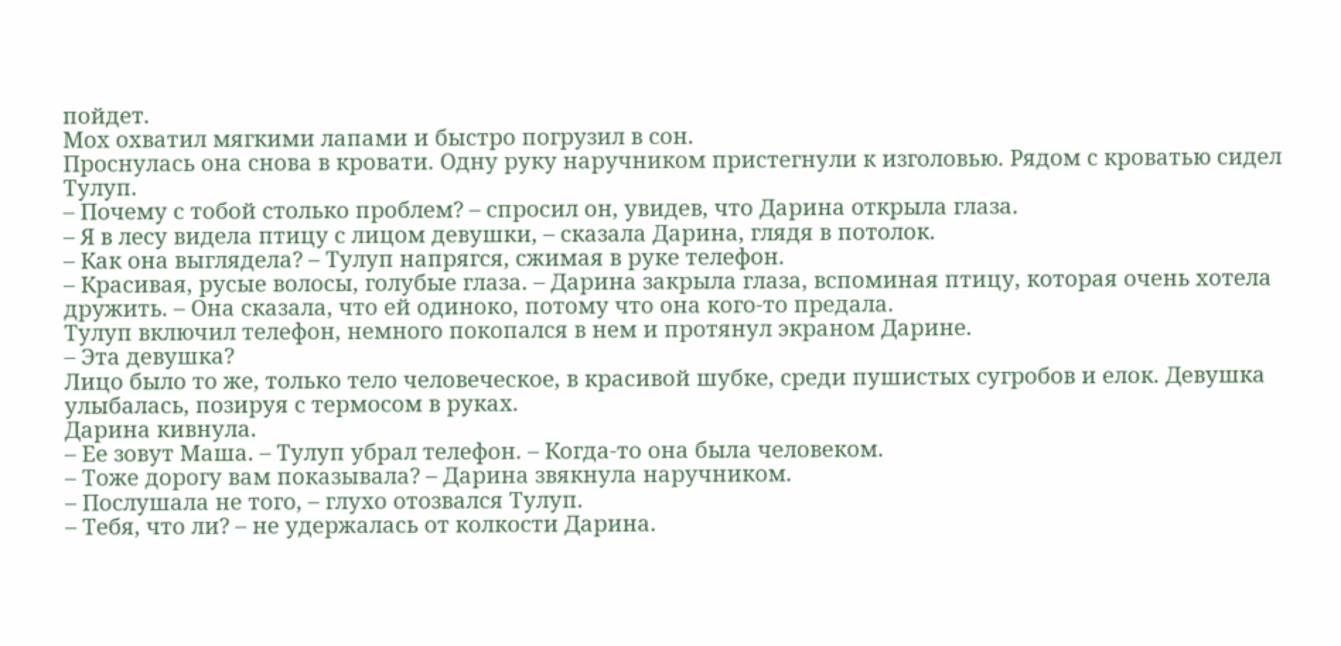пойдет.
Мох охватил мягкими лапами и быстро погрузил в сон.
Проснулась она снова в кровати. Одну руку наручником пристегнули к изголовью. Рядом с кроватью сидел Тулуп.
– Почему с тобой столько проблем? – спросил он, увидев, что Дарина открыла глаза.
– Я в лесу видела птицу с лицом девушки, – сказала Дарина, глядя в потолок.
– Как она выглядела? – Тулуп напрягся, сжимая в руке телефон.
– Красивая, русые волосы, голубые глаза. – Дарина закрыла глаза, вспоминая птицу, которая очень хотела дружить. – Она сказала, что ей одиноко, потому что она кого-то предала.
Тулуп включил телефон, немного покопался в нем и протянул экраном Дарине.
– Эта девушка?
Лицо было то же, только тело человеческое, в красивой шубке, среди пушистых сугробов и елок. Девушка улыбалась, позируя с термосом в руках.
Дарина кивнула.
– Ее зовут Маша. – Тулуп убрал телефон. – Когда-то она была человеком.
– Тоже дорогу вам показывала? – Дарина звякнула наручником.
– Послушала не того, – глухо отозвался Тулуп.
– Тебя, что ли? – не удержалась от колкости Дарина.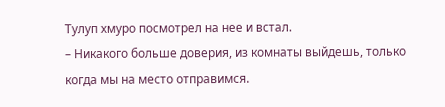Тулуп хмуро посмотрел на нее и встал.
– Никакого больше доверия, из комнаты выйдешь, только когда мы на место отправимся.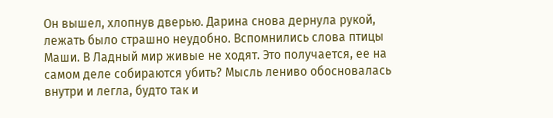Он вышел, хлопнув дверью. Дарина снова дернула рукой, лежать было страшно неудобно. Вспомнились слова птицы Маши. В Ладный мир живые не ходят. Это получается, ее на самом деле собираются убить? Мысль лениво обосновалась внутри и легла, будто так и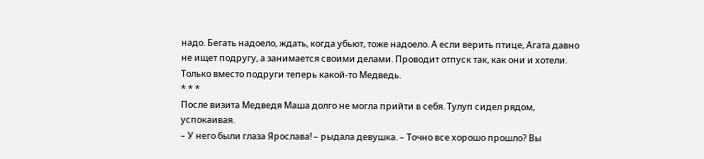надо. Бегать надоело, ждать, когда убьют, тоже надоело. А если верить птице, Агата давно не ищет подругу, а занимается своими делами. Проводит отпуск так, как они и хотели. Только вместо подруги теперь какой-то Медведь.
* * *
После визита Медведя Маша долго не могла прийти в себя. Тулуп сидел рядом, успокаивая.
– У него были глаза Ярослава! – рыдала девушка. – Точно все хорошо прошло? Вы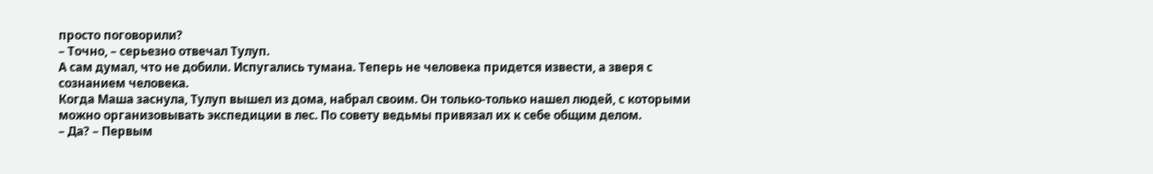просто поговорили?
– Точно, – серьезно отвечал Тулуп.
А сам думал, что не добили. Испугались тумана. Теперь не человека придется извести, а зверя с сознанием человека.
Когда Маша заснула, Тулуп вышел из дома, набрал своим. Он только-только нашел людей, с которыми можно организовывать экспедиции в лес. По совету ведьмы привязал их к себе общим делом.
– Да? – Первым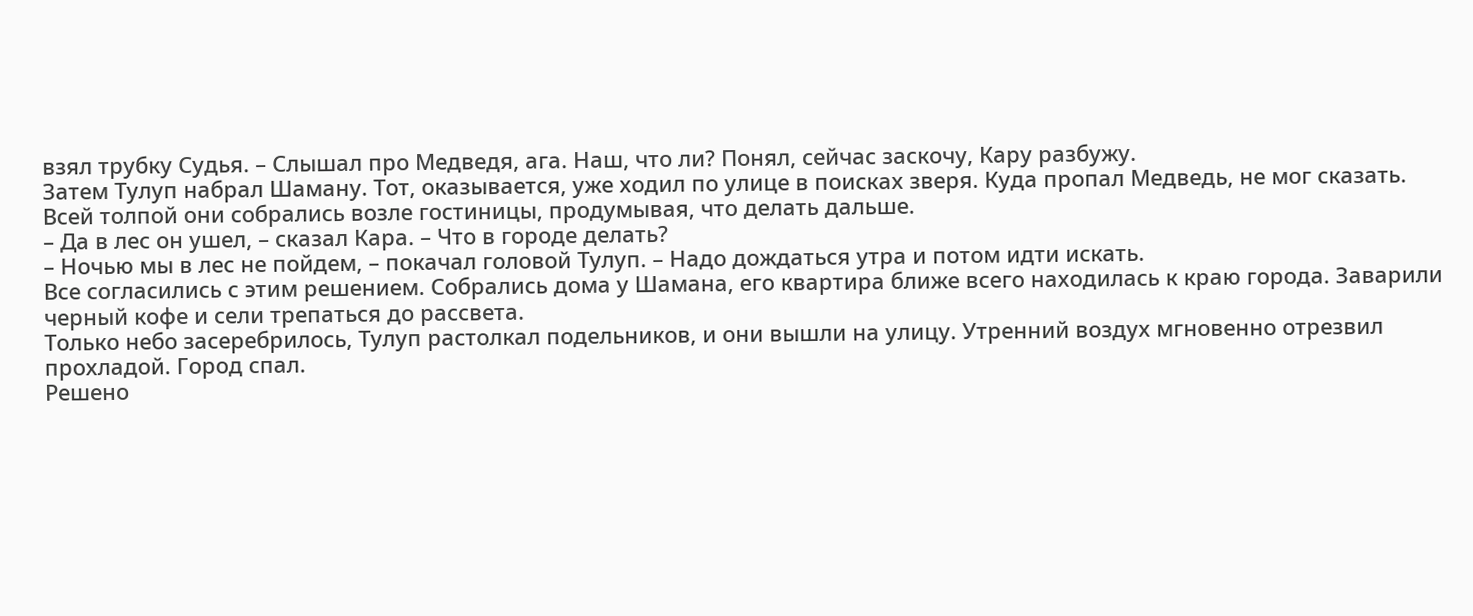взял трубку Судья. – Слышал про Медведя, ага. Наш, что ли? Понял, сейчас заскочу, Кару разбужу.
Затем Тулуп набрал Шаману. Тот, оказывается, уже ходил по улице в поисках зверя. Куда пропал Медведь, не мог сказать.
Всей толпой они собрались возле гостиницы, продумывая, что делать дальше.
– Да в лес он ушел, – сказал Кара. – Что в городе делать?
– Ночью мы в лес не пойдем, – покачал головой Тулуп. – Надо дождаться утра и потом идти искать.
Все согласились с этим решением. Собрались дома у Шамана, его квартира ближе всего находилась к краю города. Заварили черный кофе и сели трепаться до рассвета.
Только небо засеребрилось, Тулуп растолкал подельников, и они вышли на улицу. Утренний воздух мгновенно отрезвил прохладой. Город спал.
Решено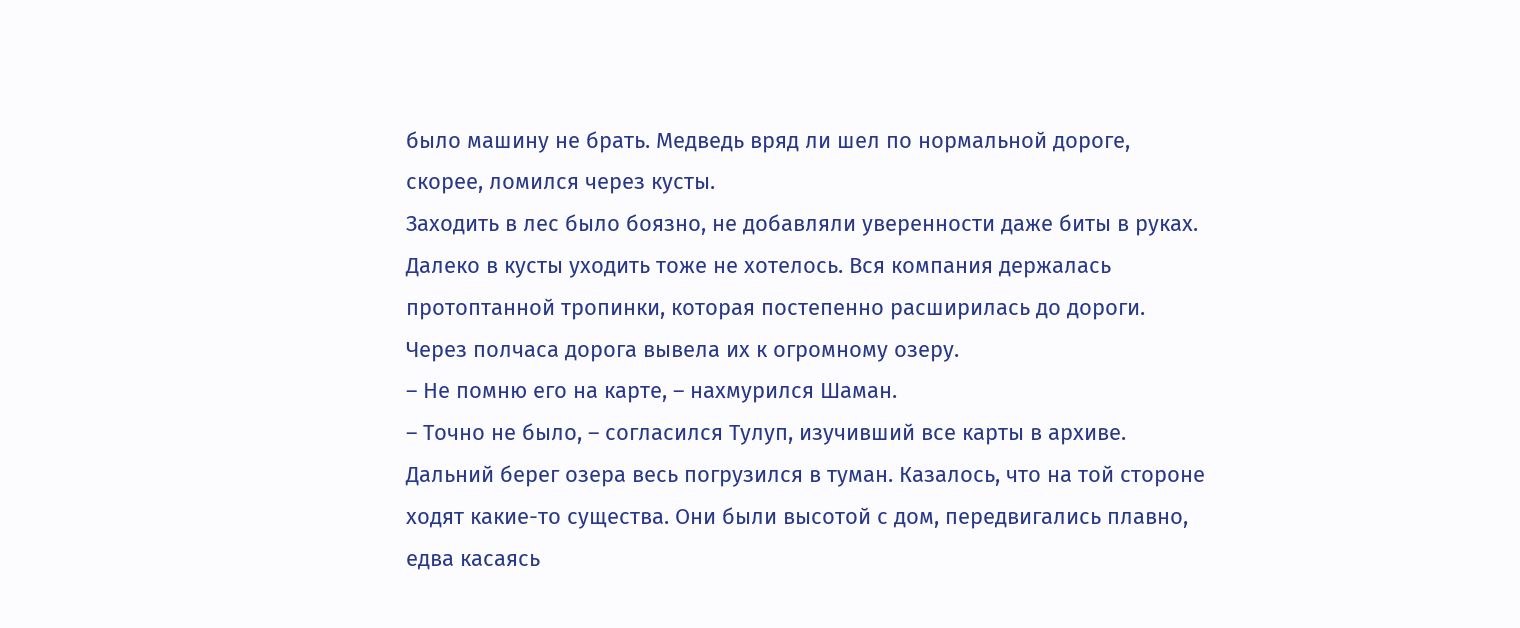было машину не брать. Медведь вряд ли шел по нормальной дороге, скорее, ломился через кусты.
Заходить в лес было боязно, не добавляли уверенности даже биты в руках. Далеко в кусты уходить тоже не хотелось. Вся компания держалась протоптанной тропинки, которая постепенно расширилась до дороги.
Через полчаса дорога вывела их к огромному озеру.
– Не помню его на карте, – нахмурился Шаман.
– Точно не было, – согласился Тулуп, изучивший все карты в архиве.
Дальний берег озера весь погрузился в туман. Казалось, что на той стороне ходят какие-то существа. Они были высотой с дом, передвигались плавно, едва касаясь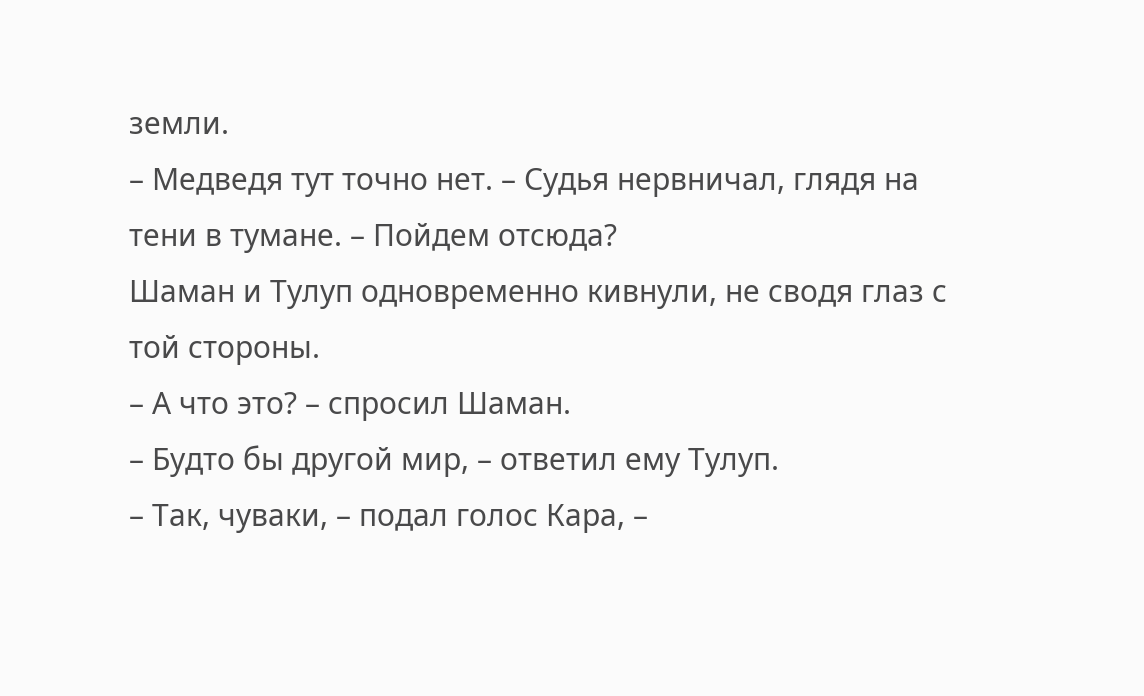земли.
– Медведя тут точно нет. – Судья нервничал, глядя на тени в тумане. – Пойдем отсюда?
Шаман и Тулуп одновременно кивнули, не сводя глаз с той стороны.
– А что это? – спросил Шаман.
– Будто бы другой мир, – ответил ему Тулуп.
– Так, чуваки, – подал голос Кара, –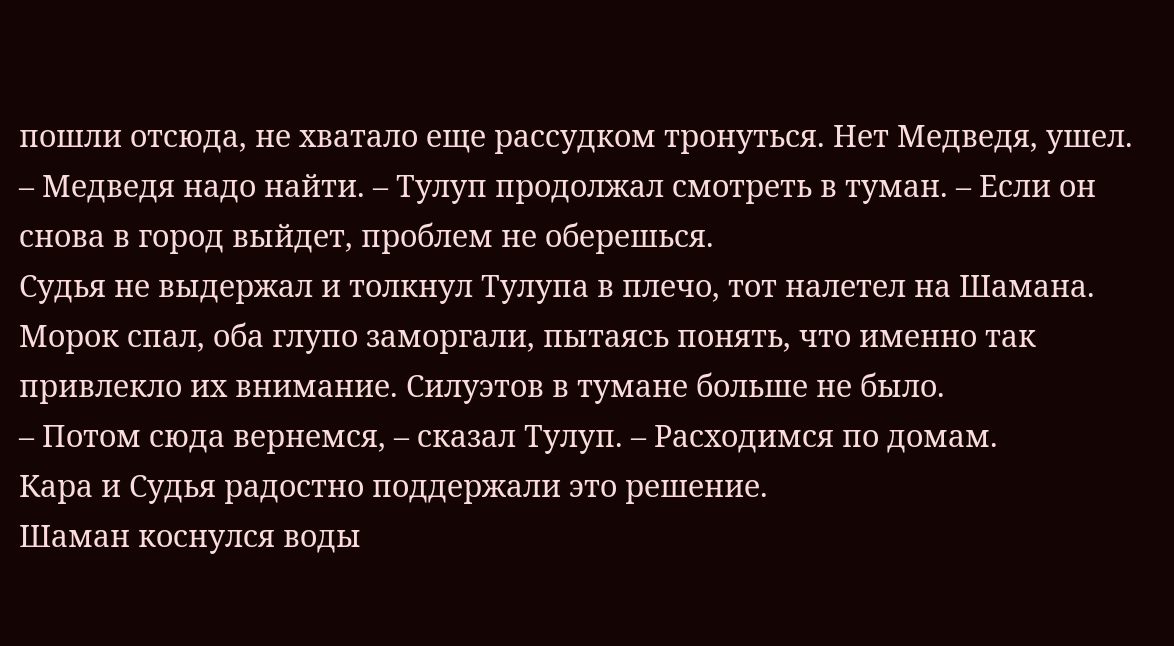пошли отсюда, не хватало еще рассудком тронуться. Нет Медведя, ушел.
– Медведя надо найти. – Тулуп продолжал смотреть в туман. – Если он снова в город выйдет, проблем не оберешься.
Судья не выдержал и толкнул Тулупа в плечо, тот налетел на Шамана. Морок спал, оба глупо заморгали, пытаясь понять, что именно так привлекло их внимание. Силуэтов в тумане больше не было.
– Потом сюда вернемся, – сказал Тулуп. – Расходимся по домам.
Кара и Судья радостно поддержали это решение.
Шаман коснулся воды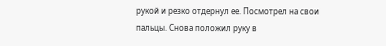рукой и резко отдернул ее. Посмотрел на свои пальцы. Снова положил руку в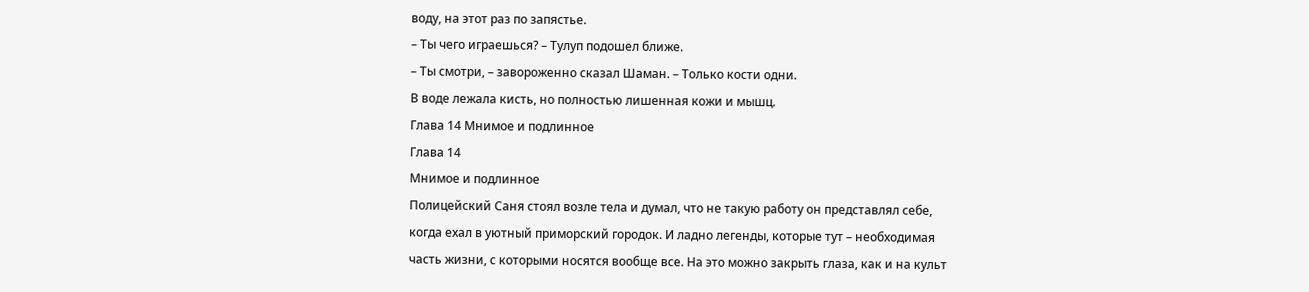воду, на этот раз по запястье.
– Ты чего играешься? – Тулуп подошел ближе.
– Ты смотри, – завороженно сказал Шаман. – Только кости одни.
В воде лежала кисть, но полностью лишенная кожи и мышц.
Глава 14 Мнимое и подлинное
Глава 14
Мнимое и подлинное
Полицейский Саня стоял возле тела и думал, что не такую работу он представлял себе, когда ехал в уютный приморский городок. И ладно легенды, которые тут – необходимая часть жизни, с которыми носятся вообще все. На это можно закрыть глаза, как и на культ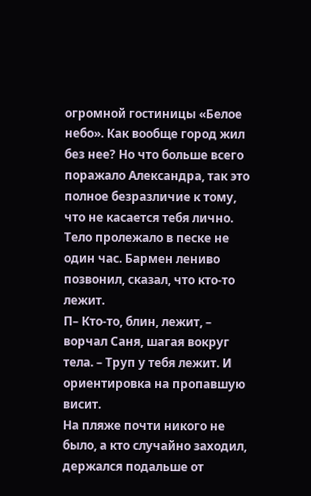огромной гостиницы «Белое небо». Как вообще город жил без нее? Но что больше всего поражало Александра, так это полное безразличие к тому, что не касается тебя лично. Тело пролежало в песке не один час. Бармен лениво позвонил, сказал, что кто-то лежит.
П– Кто-то, блин, лежит, – ворчал Саня, шагая вокруг тела. – Труп у тебя лежит. И ориентировка на пропавшую висит.
На пляже почти никого не было, а кто случайно заходил, держался подальше от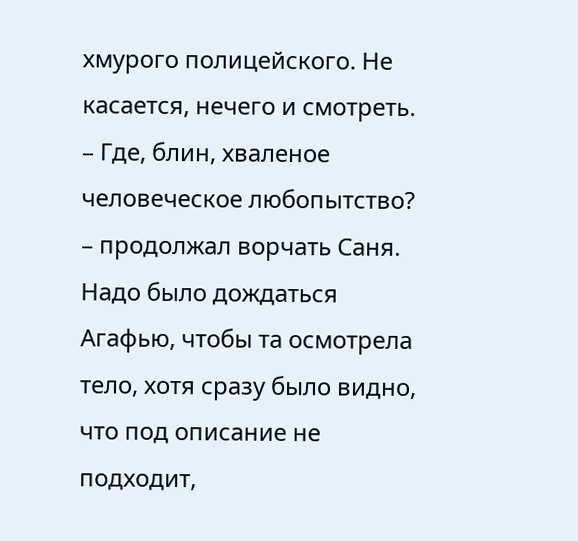хмурого полицейского. Не касается, нечего и смотреть.
– Где, блин, хваленое человеческое любопытство? – продолжал ворчать Саня.
Надо было дождаться Агафью, чтобы та осмотрела тело, хотя сразу было видно, что под описание не подходит,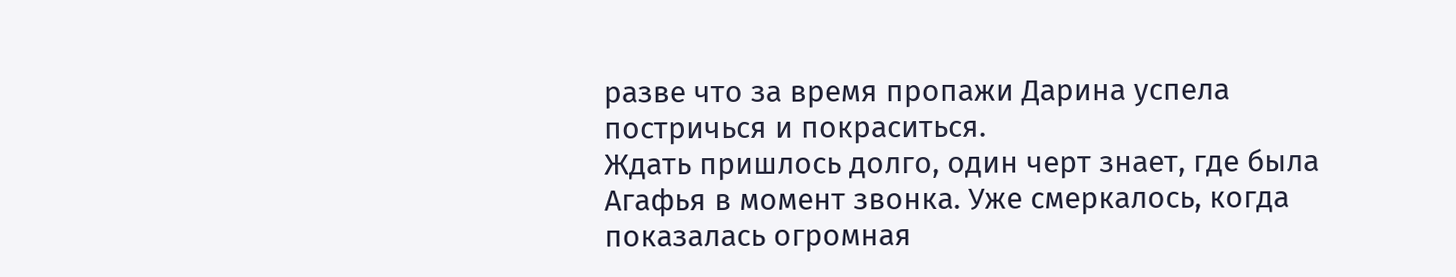разве что за время пропажи Дарина успела постричься и покраситься.
Ждать пришлось долго, один черт знает, где была Агафья в момент звонка. Уже смеркалось, когда показалась огромная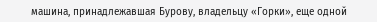машина, принадлежавшая Бурову, владельцу «Горки», еще одной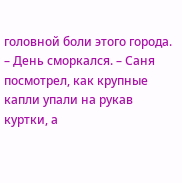головной боли этого города.
– День сморкался. – Саня посмотрел, как крупные капли упали на рукав куртки, а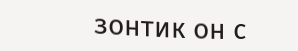зонтик он с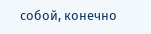собой, конечно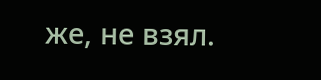же, не взял.